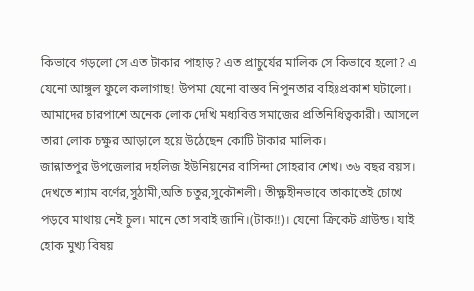কিভাবে গড়লো সে এত টাকার পাহাড়? এত প্রাচুর্যের মালিক সে কিভাবে হলো? এ যেনো আঙ্গুল ফুলে কলাগাছ! উপমা যেনো বাস্তব নিপুনতার বহিঃপ্রকাশ ঘটালো। আমাদের চারপাশে অনেক লোক দেখি মধ্যবিত্ত সমাজের প্রতিনিধিত্বকারী। আসলে তারা লোক চক্ষুর আড়ালে হয়ে উঠেছেন কোটি টাকার মালিক।
জান্নাতপুর উপজেলার দহলিজ ইউনিয়নের বাসিন্দা সোহরাব শেখ। ৩৬ বছর বয়স। দেখতে শ্যাম বর্ণের,সুঠামী,অতি চতুর,সুকৌশলী। তীক্ষ্ণহীনভাবে তাকাতেই চোখে পড়বে মাথায় নেই চুল। মানে তো সবাই জানি।(টাক!!)। যেনো ক্রিকেট গ্রাউন্ড। যাই হোক মুখ্য বিষয়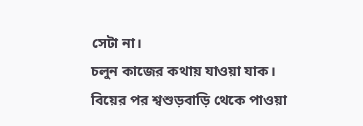সেটা না।
চলুন কাজের কথায় যাওয়া যাক।
বিয়ের পর শ্বশুড়বাড়ি থেকে পাওয়া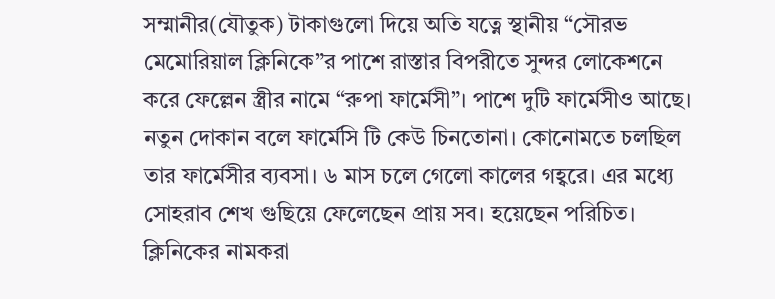সম্মানীর(যৌতুক) টাকাগুলো দিয়ে অতি যত্নে স্থানীয় “সৌরভ মেমোরিয়াল ক্লিনিকে”র পাশে রাস্তার বিপরীতে সুন্দর লোকেশনে করে ফেল্লেন স্ত্রীর নামে “রুপা ফার্মেসী”। পাশে দুটি ফার্মেসীও আছে। নতুন দোকান বলে ফার্মেসি টি কেউ চিনতোনা। কোনোমতে চলছিল তার ফার্মেসীর ব্যবসা। ৬ মাস চলে গেলো কালের গহ্বরে। এর মধ্যে সোহরাব শেখ গুছিয়ে ফেলেছেন প্রায় সব। হয়েছেন পরিচিত। ক্লিনিকের নামকরা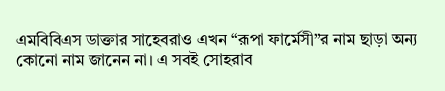এমবিবিএস ডাক্তার সাহেবরাও এখন “রূপা ফার্মেসী”র নাম ছাড়া অন্য কোনো নাম জানেন না। এ সবই সোহরাব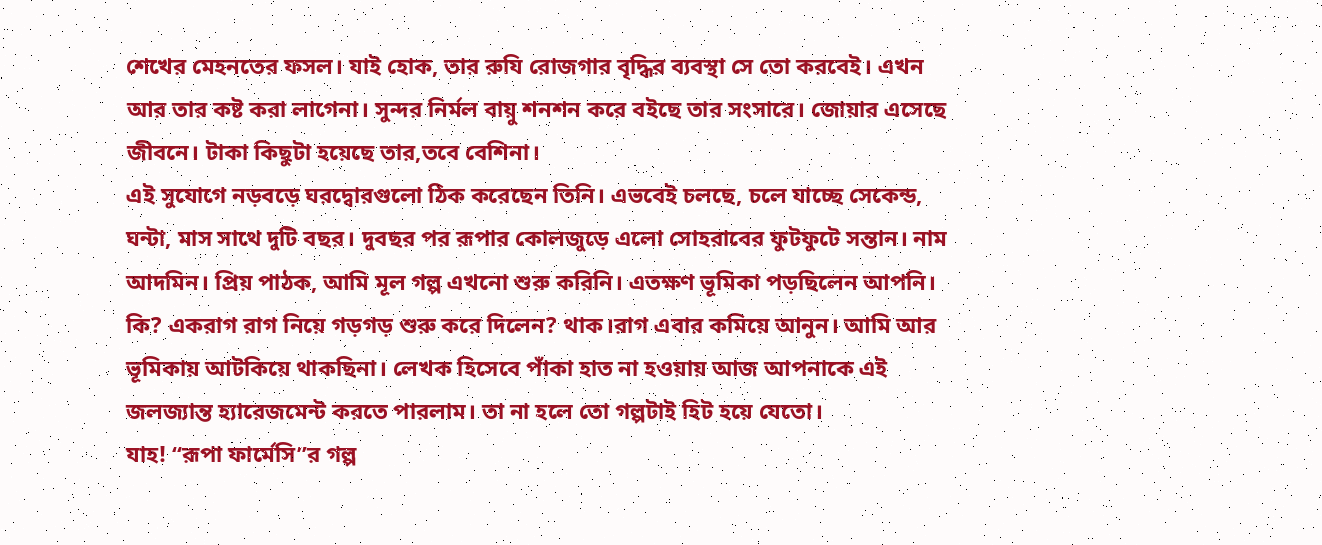শেখের মেহনতের ফসল। যাই হোক, তার রুযি রোজগার বৃদ্ধির ব্যবস্থা সে তো করবেই। এখন আর তার কষ্ট করা লাগেনা। সুন্দর নির্মল বায়ু শনশন করে বইছে তার সংসারে। জোয়ার এসেছে জীবনে। টাকা কিছুটা হয়েছে তার,তবে বেশিনা।
এই সুযোগে নড়বড়ে ঘরদ্বোরগুলো ঠিক করেছেন তিনি। এভবেই চলছে, চলে যাচ্ছে সেকেন্ড, ঘন্টা, মাস সাথে দুটি বছর। দুবছর পর রূপার কোলজুড়ে এলো সোহরাবের ফুটফুটে সন্তান। নাম আদমিন। প্রিয় পাঠক, আমি মূল গল্প এখনো শুরু করিনি। এতক্ষণ ভূমিকা পড়ছিলেন আপনি। কি? একরাগ রাগ নিয়ে গড়গড় শুরু করে দিলেন? থাক।রাগ এবার কমিয়ে আনুন। আমি আর ভূমিকায় আটকিয়ে থাকছিনা। লেখক হিসেবে পাঁকা হাত না হওয়ায় আজ আপনাকে এই জলজ্যান্ত হ্যারেজমেন্ট করতে পারলাম। তা না হলে তো গল্পটাই হিট হয়ে যেতো।
যাহ! “রূপা ফার্মেসি”র গল্প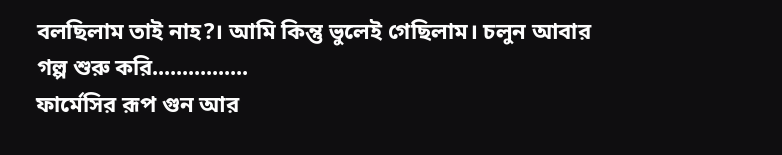বলছিলাম তাই নাহ?। আমি কিন্তু ভুলেই গেছিলাম। চলুন আবার গল্প শুরু করি................
ফার্মেসির রূপ গুন আর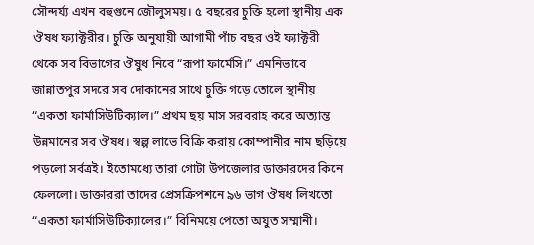সৌন্দর্য্য এখন বহুগুনে জৌলুসময়। ৫ বছরের চুক্তি হলো স্থানীয় এক ঔষধ ফ্যাক্টরীর। চুক্তি অনুযায়ী আগামী পাঁচ বছর ওই ফ্যাক্টরী থেকে সব বিভাগের ঔষুধ নিবে “রূপা ফার্মেসি।” এমনিভাবে জান্নাতপুর সদরে সব দোকানের সাথে চুক্তি গড়ে তোলে স্থানীয় “একতা ফার্মাসিউটিক্যাল।” প্রথম ছয় মাস সরবরাহ করে অত্যান্ত উন্নমানের সব ঔষধ। স্বল্প লাভে বিক্রি করায় কোম্পানীর নাম ছড়িয়ে পড়লো সর্বত্রই। ইতোমধ্যে তারা গোটা উপজেলার ডাক্তারদের কিনে ফেললো। ডাক্তাররা তাদের প্রেসক্রিপশনে ৯৬ ভাগ ঔষধ লিখতো “একতা ফার্মাসিউটিক্যালের।” বিনিময়ে পেতো অযুত সম্মানী।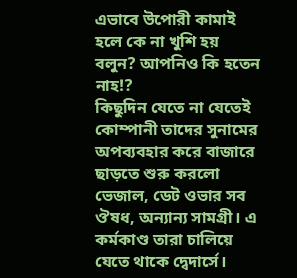এভাবে উপোরী কামাই হলে কে না খুশি হয় বলুন? আপনিও কি হতেন নাহ!?
কিছুদিন যেতে না যেতেই কোম্পানী তাদের সুনামের অপব্যবহার করে বাজারে ছাড়তে শুরু করলো ভেজাল, ডেট ওভার সব ঔষধ, অন্যান্য সামগ্রী। এ কর্মকাণ্ড তারা চালিয়ে যেতে থাকে দ্বেদার্সে।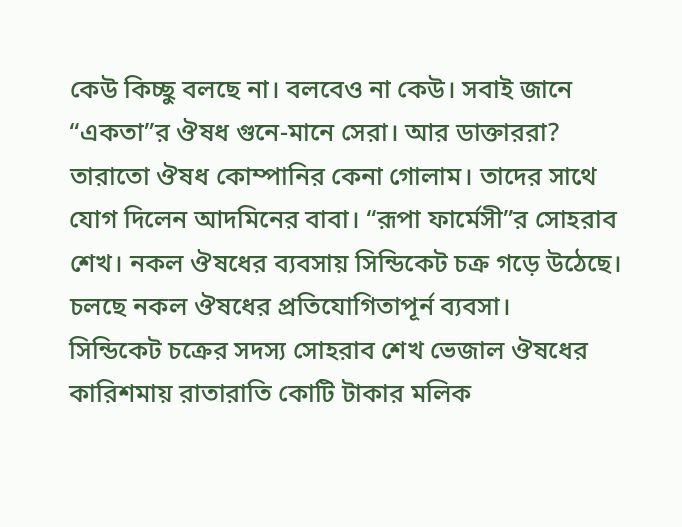কেউ কিচ্ছু বলছে না। বলবেও না কেউ। সবাই জানে “একতা”র ঔষধ গুনে-মানে সেরা। আর ডাক্তাররা? তারাতো ঔষধ কোম্পানির কেনা গোলাম। তাদের সাথে যোগ দিলেন আদমিনের বাবা। “রূপা ফার্মেসী”র সোহরাব শেখ। নকল ঔষধের ব্যবসায় সিন্ডিকেট চক্র গড়ে উঠেছে। চলছে নকল ঔষধের প্রতিযোগিতাপূর্ন ব্যবসা।
সিন্ডিকেট চক্রের সদস্য সোহরাব শেখ ভেজাল ঔষধের কারিশমায় রাতারাতি কোটি টাকার মলিক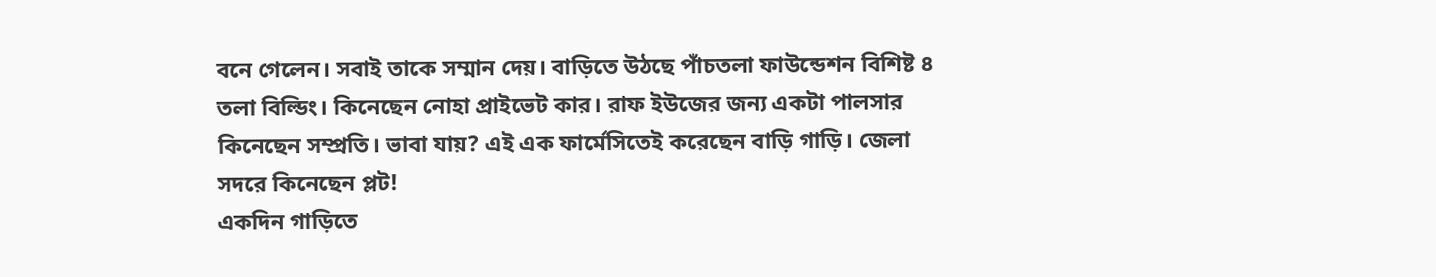বনে গেলেন। সবাই তাকে সম্মান দেয়। বাড়িতে উঠছে পাঁচতলা ফাউন্ডেশন বিশিষ্ট ৪ তলা বিল্ডিং। কিনেছেন নোহা প্রাইভেট কার। রাফ ইউজের জন্য একটা পালসার কিনেছেন সম্প্রতি। ভাবা যায়? এই এক ফার্মেসিতেই করেছেন বাড়ি গাড়ি। জেলা সদরে কিনেছেন প্লট!
একদিন গাড়িতে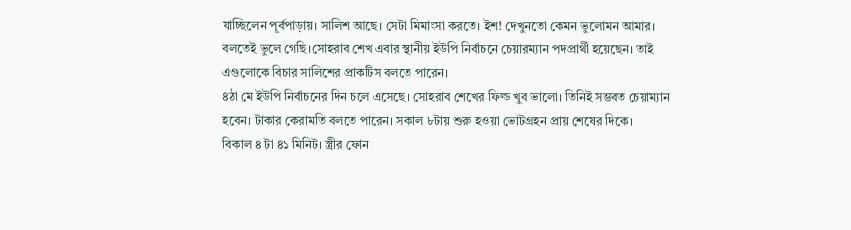যাচ্ছিলেন পূর্বপাড়ায়। সালিশ আছে। সেটা মিমাংসা করতে। ইশ! দেখুনতো কেমন ভুলোমন আমার। বলতেই ভুলে গেছি।সোহরাব শেখ এবার স্থানীয় ইউপি নির্বাচনে চেয়ারম্যান পদপ্রার্থী হয়েছেন। তাই এগুলোকে বিচার সালিশের প্রাকটিস বলতে পারেন।
৪ঠা মে ইউপি নির্বাচনের দিন চলে এসেছে। সোহরাব শেখের ফিল্ড খুব ভালো। তিনিই সম্ভবত চেয়াম্যান হবেন। টাকার কেরামতি বলতে পারেন। সকাল ৮টায় শুরু হওয়া ভোটগ্রহন প্রায় শেষের দিকে।
বিকাল ৪ টা ৪১ মিনিট। স্ত্রীর ফোন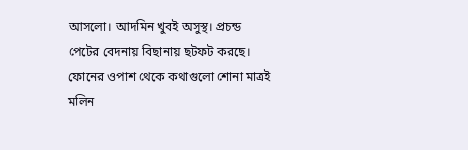আসলো। আদমিন খুবই অসুস্থ। প্রচন্ড পেটের বেদনায় বিছানায় ছটফট করছে। ফোনের ওপাশ থেকে কথাগুলো শোনা মাত্রই মলিন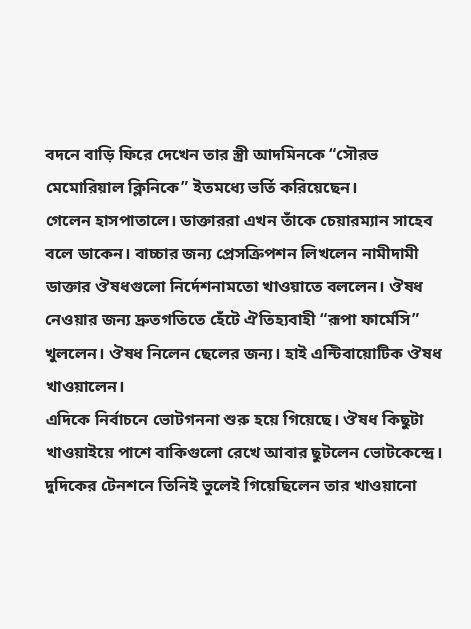বদনে বাড়ি ফিরে দেখেন তার স্ত্রী আদমিনকে “সৌরভ মেমোরিয়াল ক্লিনিকে” ইতমধ্যে ভর্তি করিয়েছেন।
গেলেন হাসপাতালে। ডাক্তাররা এখন তাঁকে চেয়ারম্যান সাহেব বলে ডাকেন। বাচ্চার জন্য প্রেসক্রিপশন লিখলেন নামীদামী ডাক্তার ঔষধগুলো নির্দেশনামতো খাওয়াতে বললেন। ঔষধ নেওয়ার জন্য দ্রুতগতিতে হেঁটে ঐতিহ্যবাহী “রূপা ফার্মেসি” খুললেন। ঔষধ নিলেন ছেলের জন্য। হাই এন্টিবায়োটিক ঔষধ খাওয়ালেন।
এদিকে নির্বাচনে ভোটগননা শুরু হয়ে গিয়েছে। ঔষধ কিছুটা খাওয়াইয়ে পাশে বাকিগুলো রেখে আবার ছুটলেন ভোটকেন্দ্রে। দুদিকের টেনশনে তিনিই ভুলেই গিয়েছিলেন তার খাওয়ানো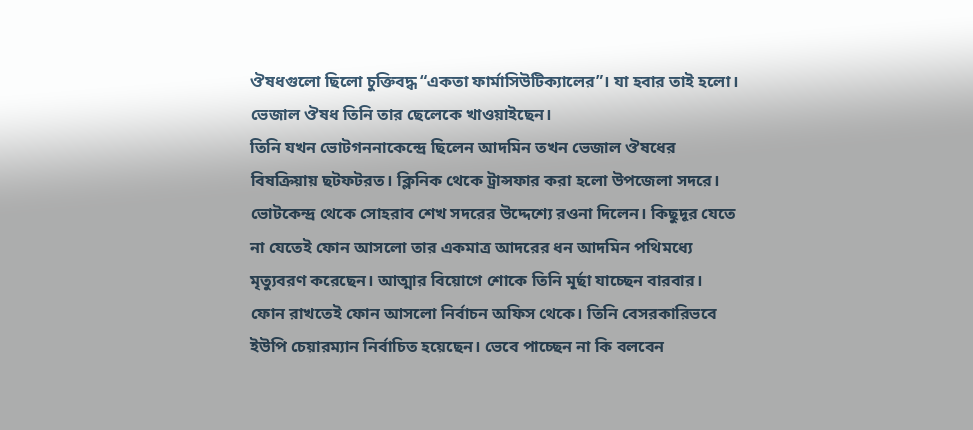ঔষধগুলো ছিলো চুক্তিবদ্ধ “একতা ফার্মাসিউটিক্যালের”। যা হবার তাই হলো। ভেজাল ঔষধ তিনি তার ছেলেকে খাওয়াইছেন।
তিনি যখন ভোটগননাকেন্দ্রে ছিলেন আদমিন তখন ভেজাল ঔষধের বিষক্রিয়ায় ছটফটরত। ক্লিনিক থেকে ট্রান্সফার করা হলো উপজেলা সদরে। ভোটকেন্দ্র থেকে সোহরাব শেখ সদরের উদ্দেশ্যে রওনা দিলেন। কিছুদূর যেতে না যেতেই ফোন আসলো তার একমাত্র আদরের ধন আদমিন পথিমধ্যে মৃত্যুবরণ করেছেন। আত্মার বিয়োগে শোকে তিনি মূর্ছা যাচ্ছেন বারবার।
ফোন রাখতেই ফোন আসলো নির্বাচন অফিস থেকে। তিনি বেসরকারিভবে ইউপি চেয়ারম্যান নির্বাচিত হয়েছেন। ভেবে পাচ্ছেন না কি বলবেন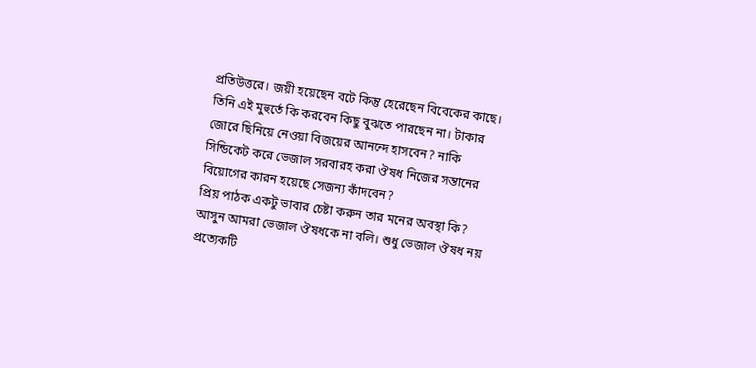প্রতিউত্তরে। জয়ী হয়েছেন বটে কিন্তু হেরেছেন বিবেকের কাছে।
তিনি এই মুহুর্তে কি করবেন কিছু বুঝতে পারছেন না। টাকার জোরে ছিনিয়ে নেওয়া বিজয়ের আনন্দে হাসবেন? নাকি সিন্ডিকেট করে ভেজাল সরবারহ করা ঔষধ নিজের সন্তানের বিয়োগের কারন হয়েছে সেজন্য কাঁদবেন?
প্রিয় পাঠক একটু ভাবার চেষ্টা করুন তার মনের অবস্থা কি? আসুন আমরা ভেজাল ঔষধকে না বলি। শুধু ভেজাল ঔষধ নয় প্রত্যেকটি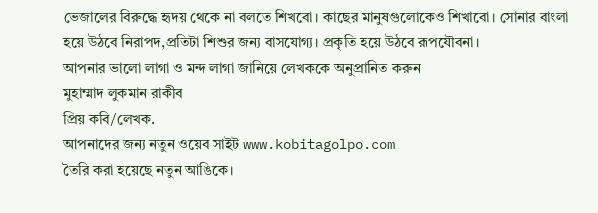ভেজালের বিরুদ্ধে হৃদয় থেকে না বলতে শিখবো। কাছের মানুষগুলোকেও শিখাবো। সোনার বাংলা হয়ে উঠবে নিরাপদ,প্রতিটা শিশুর জন্য বাসযোগ্য। প্রকৃতি হয়ে উঠবে রূপযৌবনা।
আপনার ভালো লাগা ও মন্দ লাগা জানিয়ে লেখককে অনুপ্রানিত করুন
মুহাম্মাদ লুকমান রাকীব
প্রিয় কবি/লেখক.
আপনাদের জন্য নতুন ওয়েব সাইট www.kobitagolpo.com
তৈরি করা হয়েছে নতুন আঙিকে।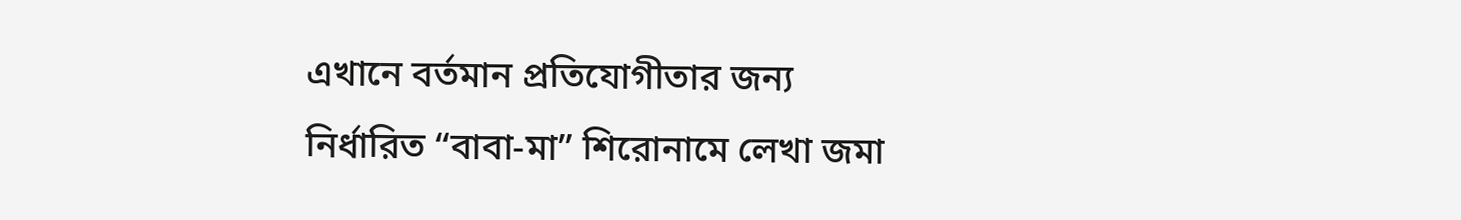এখানে বর্তমান প্রতিযোগীতার জন্য নির্ধারিত “বাবা-মা” শিরোনামে লেখা জমা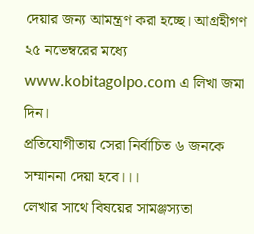দেয়ার জন্য আমন্ত্রণ করা হচ্ছে। আগ্রহীগণ ২৫ নভেম্বরের মধ্যে www.kobitagolpo.com এ লিখা জমা দিন।
প্রতিযোগীতায় সেরা নির্বাচিত ৬ জনকে সম্মাননা দেয়া হবে।।।
লেখার সাথে বিষয়ের সামঞ্জস্যতা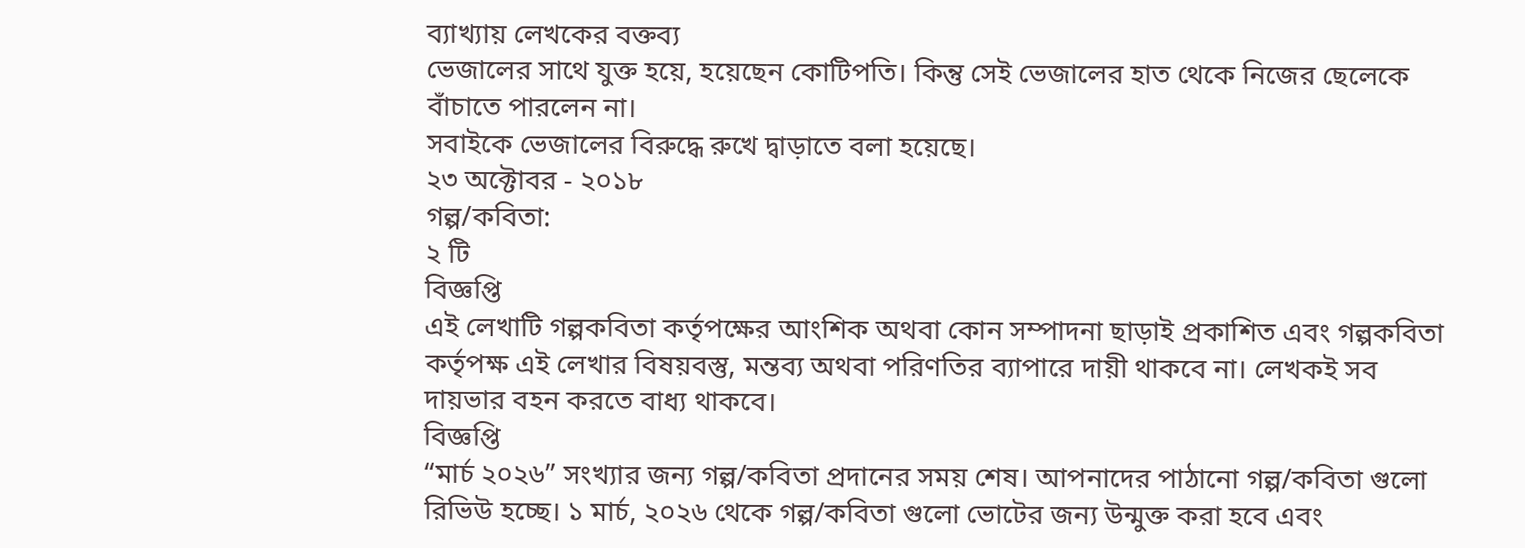ব্যাখ্যায় লেখকের বক্তব্য
ভেজালের সাথে যুক্ত হয়ে, হয়েছেন কোটিপতি। কিন্তু সেই ভেজালের হাত থেকে নিজের ছেলেকে বাঁচাতে পারলেন না।
সবাইকে ভেজালের বিরুদ্ধে রুখে দ্বাড়াতে বলা হয়েছে।
২৩ অক্টোবর - ২০১৮
গল্প/কবিতা:
২ টি
বিজ্ঞপ্তি
এই লেখাটি গল্পকবিতা কর্তৃপক্ষের আংশিক অথবা কোন সম্পাদনা ছাড়াই প্রকাশিত এবং গল্পকবিতা কর্তৃপক্ষ এই লেখার বিষয়বস্তু, মন্তব্য অথবা পরিণতির ব্যাপারে দায়ী থাকবে না। লেখকই সব দায়ভার বহন করতে বাধ্য থাকবে।
বিজ্ঞপ্তি
“মার্চ ২০২৬” সংখ্যার জন্য গল্প/কবিতা প্রদানের সময় শেষ। আপনাদের পাঠানো গল্প/কবিতা গুলো রিভিউ হচ্ছে। ১ মার্চ, ২০২৬ থেকে গল্প/কবিতা গুলো ভোটের জন্য উন্মুক্ত করা হবে এবং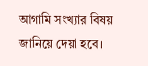আগামি সংখ্যার বিষয় জানিয়ে দেয়া হবে।